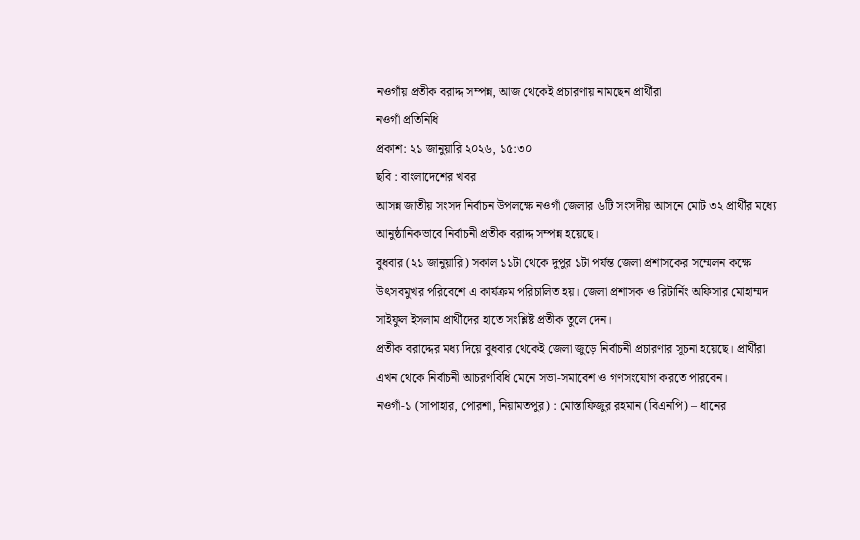নওগাঁয় প্রতীক বরাদ্দ সম্পন্ন, আজ থেকেই প্রচারণায় নামছেন প্রার্থীরা
নওগাঁ প্রতিনিধি
প্রকাশ: ২১ জানুয়ারি ২০২৬, ১৫:৩০
ছবি : বাংলাদেশের খবর
আসন্ন জাতীয় সংসদ নির্বাচন উপলক্ষে নওগাঁ জেলার ৬টি সংসদীয় আসনে মোট ৩২ প্রার্থীর মধ্যে আনুষ্ঠানিকভাবে নির্বাচনী প্রতীক বরাদ্দ সম্পন্ন হয়েছে।
বুধবার (২১ জানুয়ারি) সকাল ১১টা থেকে দুপুর ১টা পর্যন্ত জেলা প্রশাসকের সম্মেলন কক্ষে উৎসবমুখর পরিবেশে এ কার্যক্রম পরিচালিত হয়। জেলা প্রশাসক ও রিটার্নিং অফিসার মোহাম্মদ সাইফুল ইসলাম প্রার্থীদের হাতে সংশ্লিষ্ট প্রতীক তুলে দেন।
প্রতীক বরাদ্দের মধ্য দিয়ে বুধবার থেকেই জেলা জুড়ে নির্বাচনী প্রচারণার সূচনা হয়েছে। প্রার্থীরা এখন থেকে নির্বাচনী আচরণবিধি মেনে সভা-সমাবেশ ও গণসংযোগ করতে পারবেন।
নওগাঁ-১ (সাপাহার, পোরশা, নিয়ামতপুর) : মোস্তাফিজুর রহমান (বিএনপি) – ধানের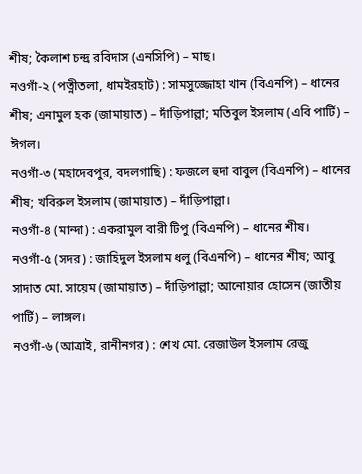শীষ; কৈলাশ চন্দ্র রবিদাস (এনসিপি) – মাছ।
নওগাঁ-২ (পত্নীতলা, ধামইরহাট) : সামসুজ্জোহা খান (বিএনপি) – ধানের শীষ; এনামুল হক (জামায়াত) – দাঁড়িপাল্লা; মতিবুল ইসলাম (এবি পার্টি) – ঈগল।
নওগাঁ-৩ (মহাদেবপুর, বদলগাছি) : ফজলে হুদা বাবুল (বিএনপি) – ধানের শীষ; খবিরুল ইসলাম (জামায়াত) – দাঁড়িপাল্লা।
নওগাঁ-৪ (মান্দা) : একরামুল বারী টিপু (বিএনপি) – ধানের শীষ।
নওগাঁ-৫ (সদর) : জাহিদুল ইসলাম ধলু (বিএনপি) – ধানের শীষ; আবু সাদাত মো. সায়েম (জামায়াত) – দাঁড়িপাল্লা; আনোয়ার হোসেন (জাতীয় পার্টি) – লাঙ্গল।
নওগাঁ-৬ (আত্রাই, রানীনগর) : শেখ মো. রেজাউল ইসলাম রেজু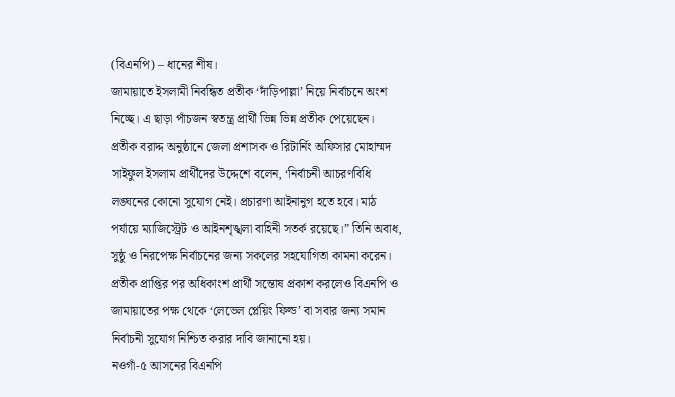(বিএনপি) – ধানের শীষ।
জামায়াতে ইসলামী নিবন্ধিত প্রতীক ‘দাঁড়িপাল্লা’ নিয়ে নির্বাচনে অংশ নিচ্ছে। এ ছাড়া পাঁচজন স্বতন্ত্র প্রার্থী ভিন্ন ভিন্ন প্রতীক পেয়েছেন।
প্রতীক বরাদ্দ অনুষ্ঠানে জেলা প্রশাসক ও রিটার্নিং অফিসার মোহাম্মদ সাইফুল ইসলাম প্রার্থীদের উদ্দেশে বলেন, ‘নির্বাচনী আচরণবিধি লঙ্ঘনের কোনো সুযোগ নেই। প্রচারণা আইনানুগ হতে হবে। মাঠ পর্যায়ে ম্যাজিস্ট্রেট ও আইনশৃঙ্খলা বাহিনী সতর্ক রয়েছে।” তিনি অবাধ, সুষ্ঠু ও নিরপেক্ষ নির্বাচনের জন্য সকলের সহযোগিতা কামনা করেন।
প্রতীক প্রাপ্তির পর অধিকাংশ প্রার্থী সন্তোষ প্রকাশ করলেও বিএনপি ও জামায়াতের পক্ষ থেকে ‘লেভেল প্লেয়িং ফিল্ড’ বা সবার জন্য সমান নির্বাচনী সুযোগ নিশ্চিত করার দাবি জানানো হয়।
নওগাঁ-৫ আসনের বিএনপি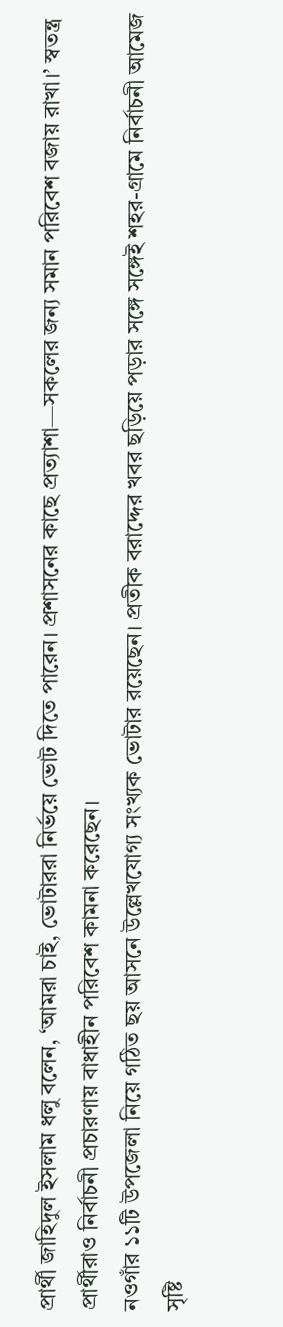প্রার্থী জাহিদুল ইসলাম ধলু বলেন, ‘আমরা চাই, ভোটাররা নির্ভয়ে ভোট দিতে পারেন। প্রশাসনের কাছে প্রত্যাশা—সকলের জন্য সমান পরিবেশ বজায় রাখা।’ স্বতন্ত্র প্রার্থীরাও নির্বাচনী প্রচারণায় বাধাহীন পরিবেশ কামনা করেছেন।
নওগাঁর ১১টি উপজেলা নিয়ে গঠিত ছয় আসনে উল্লেখযোগ্য সংখ্যক ভোটার রয়েছেন। প্রতীক বরাদ্দের খবর ছড়িয়ে পড়ার সঙ্গে সঙ্গেই শহর-গ্রামে নির্বাচনী আমেজ সৃষ্টি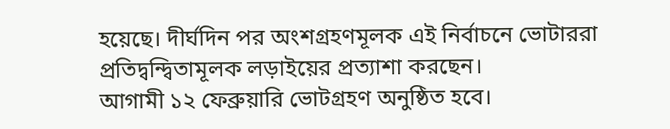হয়েছে। দীর্ঘদিন পর অংশগ্রহণমূলক এই নির্বাচনে ভোটাররা প্রতিদ্বন্দ্বিতামূলক লড়াইয়ের প্রত্যাশা করছেন।
আগামী ১২ ফেব্রুয়ারি ভোটগ্রহণ অনুষ্ঠিত হবে।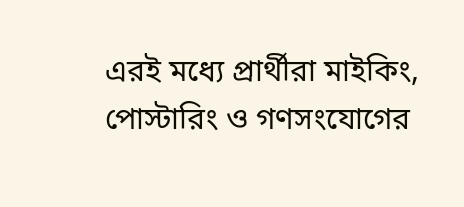এরই মধ্যে প্রার্থীরা মাইকিং, পোস্টারিং ও গণসংযোগের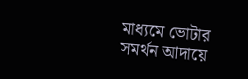মাধ্যমে ভোটার সমর্থন আদায়ে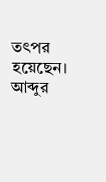তৎপর হয়েছেন।
আব্দুর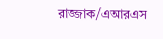রাজ্জাক/এআরএস